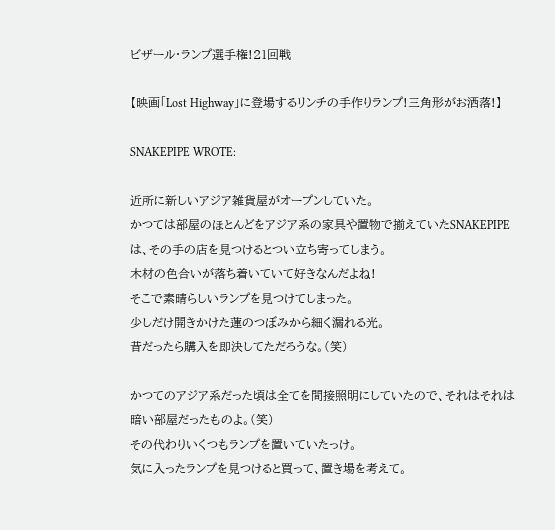ビザール・ランプ選手権!21回戦

【映画「Lost Highway」に登場するリンチの手作りランプ!三角形がお洒落!】

SNAKEPIPE WROTE:

近所に新しいアジア雑貨屋がオープンしていた。
かつては部屋のほとんどをアジア系の家具や置物で揃えていたSNAKEPIPEは、その手の店を見つけるとつい立ち寄ってしまう。
木材の色合いが落ち着いていて好きなんだよね!
そこで素晴らしいランプを見つけてしまった。
少しだけ開きかけた蓮のつぼみから細く漏れる光。
昔だったら購入を即決してただろうな。(笑)

かつてのアジア系だった頃は全てを間接照明にしていたので、それはそれは暗い部屋だったものよ。(笑)
その代わりいくつもランプを置いていたっけ。
気に入ったランプを見つけると買って、置き場を考えて。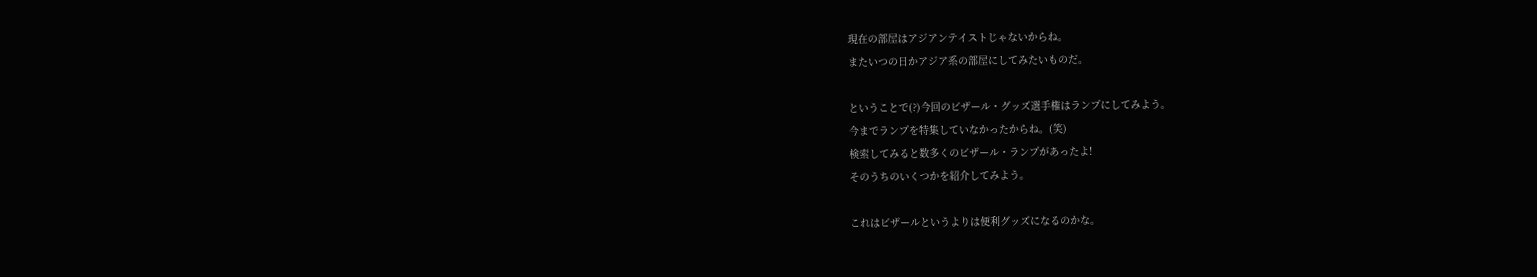現在の部屋はアジアンテイストじゃないからね。
またいつの日かアジア系の部屋にしてみたいものだ。

ということで(?)今回のビザール・グッズ選手権はランプにしてみよう。
今までランプを特集していなかったからね。(笑)
検索してみると数多くのビザール・ランプがあったよ!
そのうちのいくつかを紹介してみよう。

これはビザールというよりは便利グッズになるのかな。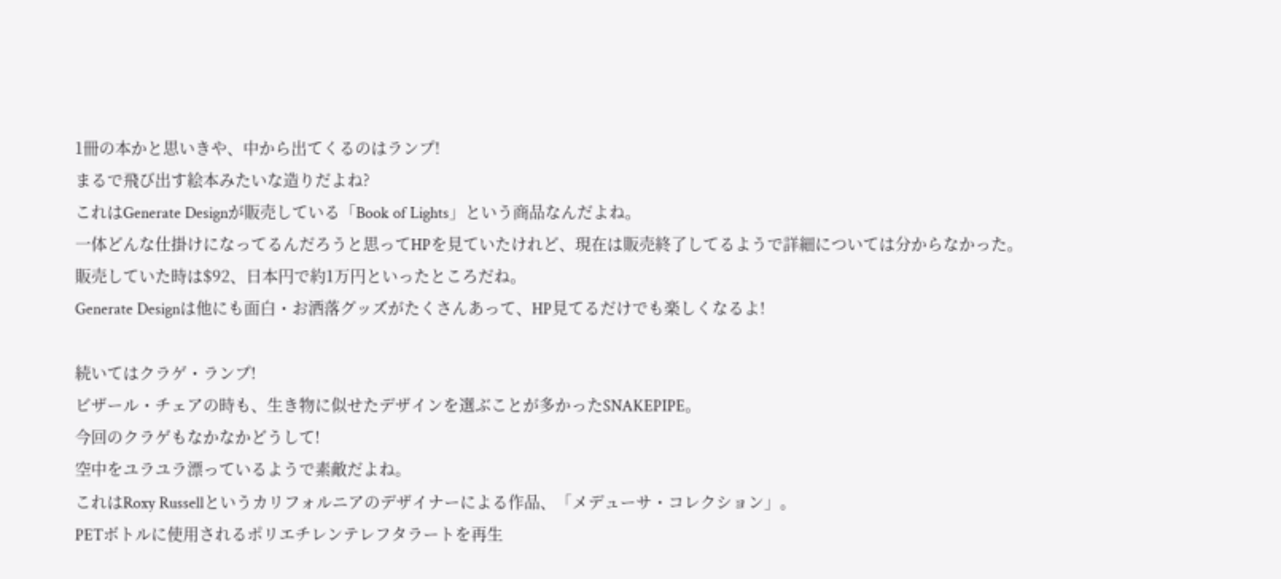1冊の本かと思いきや、中から出てくるのはランプ!
まるで飛び出す絵本みたいな造りだよね?
これはGenerate Designが販売している「Book of Lights」という商品なんだよね。
一体どんな仕掛けになってるんだろうと思ってHPを見ていたけれど、現在は販売終了してるようで詳細については分からなかった。
販売していた時は$92、日本円で約1万円といったところだね。
Generate Designは他にも面白・お洒落グッズがたくさんあって、HP見てるだけでも楽しくなるよ!

続いてはクラゲ・ランプ!
ビザール・チェアの時も、生き物に似せたデザインを選ぶことが多かったSNAKEPIPE。
今回のクラゲもなかなかどうして!
空中をユラユラ漂っているようで素敵だよね。
これはRoxy Russellというカリフォルニアのデザイナーによる作品、「メデューサ・コレクション」。
PETボトルに使用されるポリエチレンテレフタラートを再生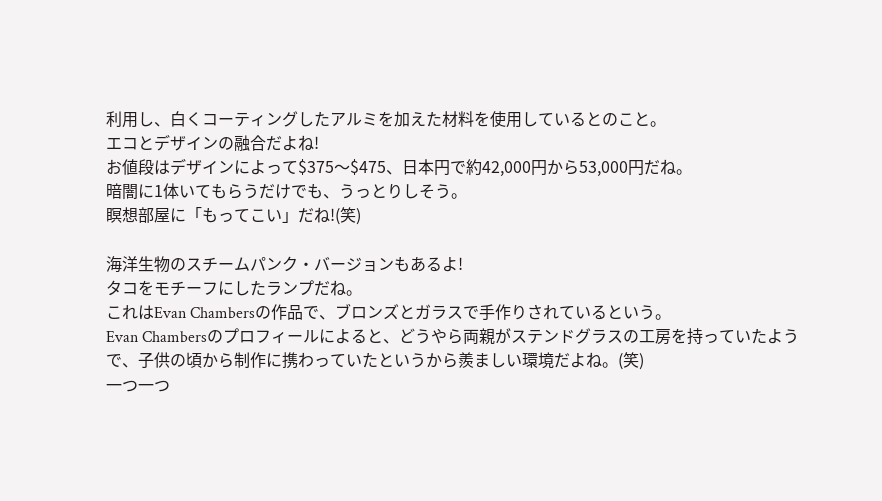利用し、白くコーティングしたアルミを加えた材料を使用しているとのこと。
エコとデザインの融合だよね!
お値段はデザインによって$375〜$475、日本円で約42,000円から53,000円だね。
暗闇に1体いてもらうだけでも、うっとりしそう。
瞑想部屋に「もってこい」だね!(笑)

海洋生物のスチームパンク・バージョンもあるよ!
タコをモチーフにしたランプだね。
これはEvan Chambersの作品で、ブロンズとガラスで手作りされているという。
Evan Chambersのプロフィールによると、どうやら両親がステンドグラスの工房を持っていたようで、子供の頃から制作に携わっていたというから羨ましい環境だよね。(笑)
一つ一つ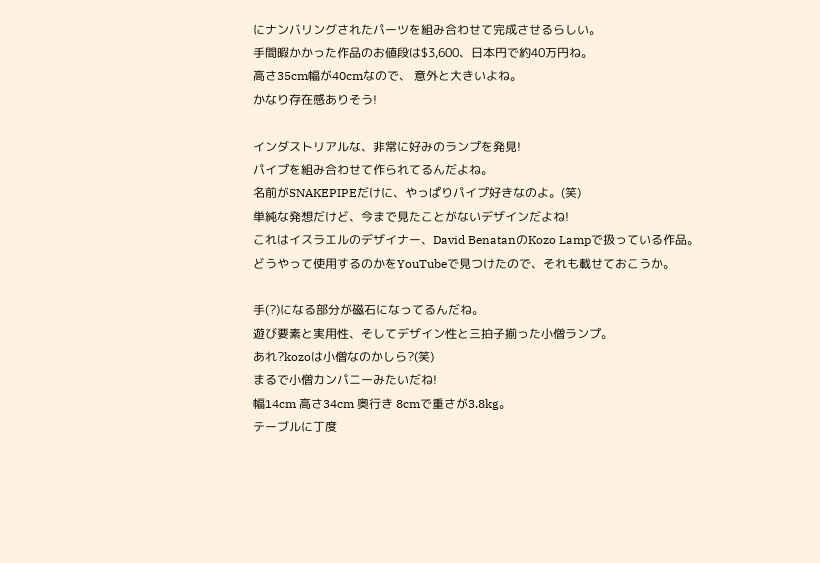にナンバリングされたパーツを組み合わせて完成させるらしい。
手間暇かかった作品のお値段は$3,600、日本円で約40万円ね。
高さ35cm幅が40cmなので、 意外と大きいよね。
かなり存在感ありそう!

インダストリアルな、非常に好みのランプを発見!
パイプを組み合わせて作られてるんだよね。
名前がSNAKEPIPEだけに、やっぱりパイプ好きなのよ。(笑)
単純な発想だけど、今まで見たことがないデザインだよね!
これはイスラエルのデザイナー、David BenatanのKozo Lampで扱っている作品。
どうやって使用するのかをYouTubeで見つけたので、それも載せておこうか。

手(?)になる部分が磁石になってるんだね。
遊び要素と実用性、そしてデザイン性と三拍子揃った小僧ランプ。
あれ?kozoは小僧なのかしら?(笑)
まるで小僧カンパニーみたいだね!
幅14cm 高さ34cm 奥行き 8cmで重さが3.8kg。
テーブルに丁度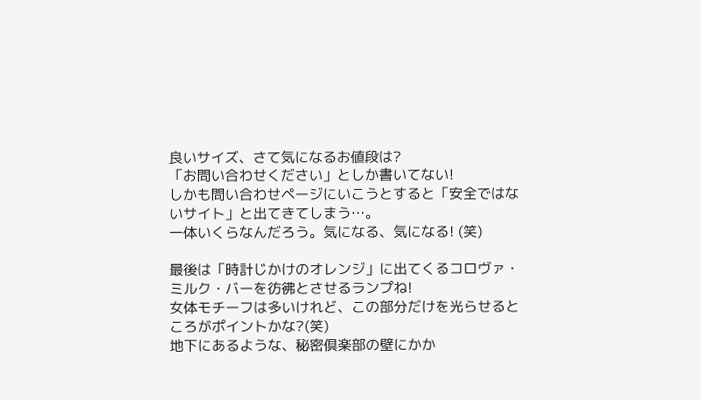良いサイズ、さて気になるお値段は?
「お問い合わせください」としか書いてない!
しかも問い合わせページにいこうとすると「安全ではないサイト」と出てきてしまう…。
一体いくらなんだろう。気になる、気になる! (笑)

最後は「時計じかけのオレンジ」に出てくるコロヴァ・ミルク・バーを彷彿とさせるランプね!
女体モチーフは多いけれど、この部分だけを光らせるところがポイントかな?(笑)
地下にあるような、秘密倶楽部の壁にかか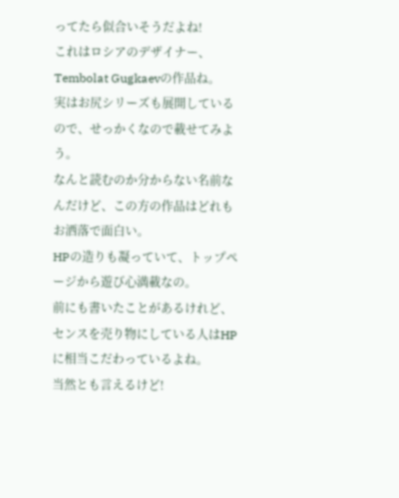ってたら似合いそうだよね!
これはロシアのデザイナー、Tembolat Gugkaevの作品ね。
実はお尻シリーズも展開しているので、せっかくなので載せてみよう。
なんと読むのか分からない名前なんだけど、この方の作品はどれもお洒落で面白い。
HPの造りも凝っていて、トップページから遊び心満載なの。
前にも書いたことがあるけれど、センスを売り物にしている人はHPに相当こだわっているよね。
当然とも言えるけど!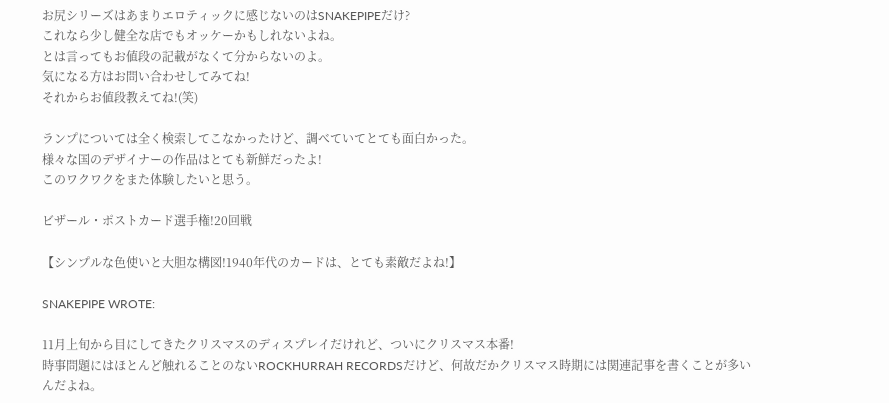お尻シリーズはあまりエロティックに感じないのはSNAKEPIPEだけ?
これなら少し健全な店でもオッケーかもしれないよね。
とは言ってもお値段の記載がなくて分からないのよ。
気になる方はお問い合わせしてみてね!
それからお値段教えてね!(笑)

ランプについては全く検索してこなかったけど、調べていてとても面白かった。
様々な国のデザイナーの作品はとても新鮮だったよ!
このワクワクをまた体験したいと思う。

ビザール・ポストカード選手権!20回戦

【シンプルな色使いと大胆な構図!1940年代のカードは、とても素敵だよね!】

SNAKEPIPE WROTE:

11月上旬から目にしてきたクリスマスのディスプレイだけれど、ついにクリスマス本番!
時事問題にはほとんど触れることのないROCKHURRAH RECORDSだけど、何故だかクリスマス時期には関連記事を書くことが多いんだよね。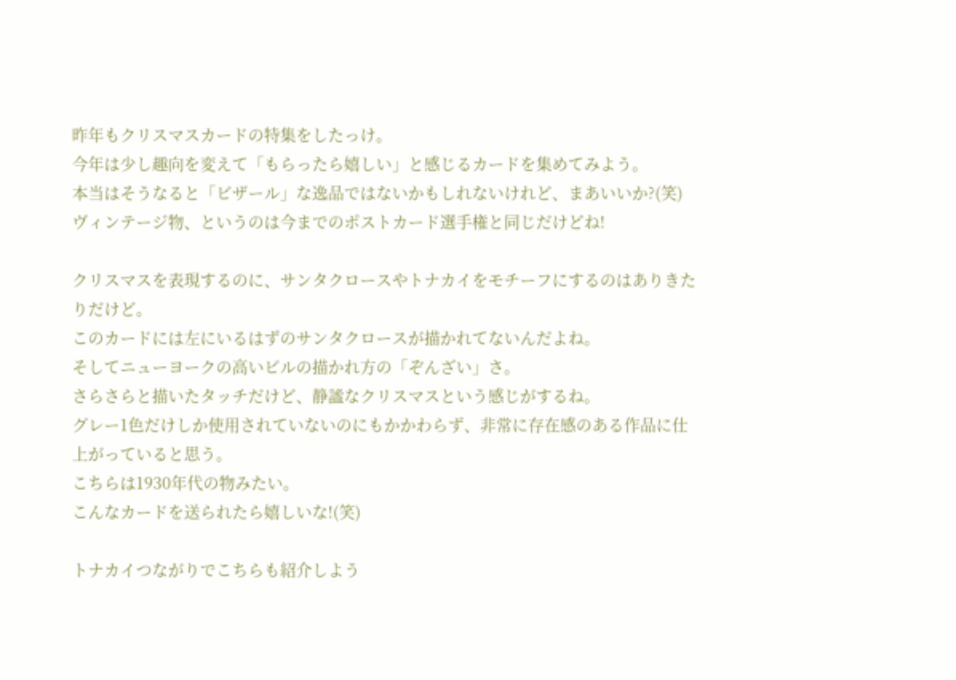昨年もクリスマスカードの特集をしたっけ。
今年は少し趣向を変えて「もらったら嬉しい」と感じるカードを集めてみよう。
本当はそうなると「ビザール」な逸品ではないかもしれないけれど、まあいいか?(笑)
ヴィンテージ物、というのは今までのポストカード選手権と同じだけどね!

クリスマスを表現するのに、サンタクロースやトナカイをモチーフにするのはありきたりだけど。
このカードには左にいるはずのサンタクロースが描かれてないんだよね。
そしてニューヨークの高いビルの描かれ方の「ぞんざい」さ。
さらさらと描いたタッチだけど、静謐なクリスマスという感じがするね。
グレー1色だけしか使用されていないのにもかかわらず、非常に存在感のある作品に仕上がっていると思う。
こちらは1930年代の物みたい。
こんなカードを送られたら嬉しいな!(笑)

トナカイつながりでこちらも紹介しよう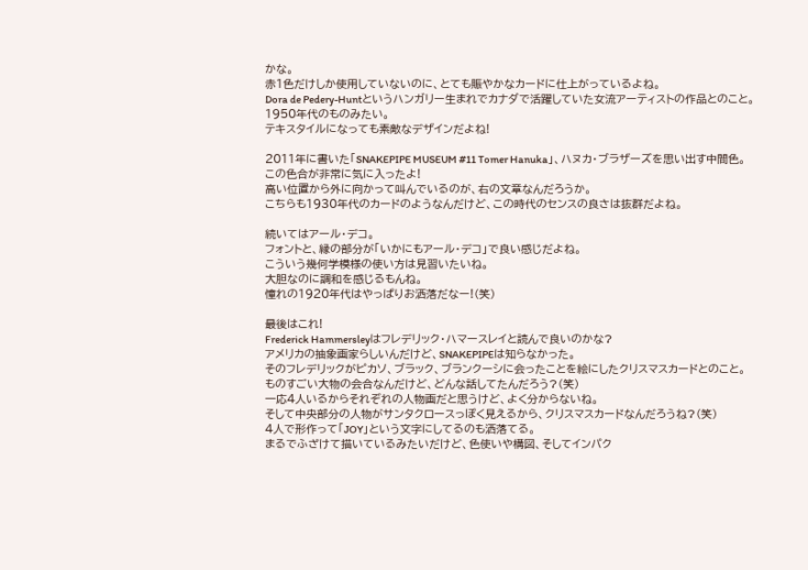かな。
赤1色だけしか使用していないのに、とても賑やかなカードに仕上がっているよね。
Dora de Pedery-Huntというハンガリー生まれでカナダで活躍していた女流アーティストの作品とのこと。
1950年代のものみたい。
テキスタイルになっても素敵なデザインだよね!

2011年に書いた「SNAKEPIPE MUSEUM #11 Tomer Hanuka」、ハヌカ・ブラザーズを思い出す中間色。
この色合が非常に気に入ったよ!
高い位置から外に向かって叫んでいるのが、右の文章なんだろうか。
こちらも1930年代のカードのようなんだけど、この時代のセンスの良さは抜群だよね。

続いてはアール・デコ。
フォントと、縁の部分が「いかにもアール・デコ」で良い感じだよね。
こういう幾何学模様の使い方は見習いたいね。
大胆なのに調和を感じるもんね。
憧れの1920年代はやっぱりお洒落だなー!(笑)

最後はこれ!
Frederick Hammersleyはフレデリック・ハマースレイと読んで良いのかな?
アメリカの抽象画家らしいんだけど、SNAKEPIPEは知らなかった。
そのフレデリックがピカソ、ブラック、ブランクーシに会ったことを絵にしたクリスマスカードとのこと。
ものすごい大物の会合なんだけど、どんな話してたんだろう?(笑)
一応4人いるからそれぞれの人物画だと思うけど、よく分からないね。
そして中央部分の人物がサンタクロースっぽく見えるから、クリスマスカードなんだろうね?(笑)
4人で形作って「JOY」という文字にしてるのも洒落てる。
まるでふざけて描いているみたいだけど、色使いや構図、そしてインパク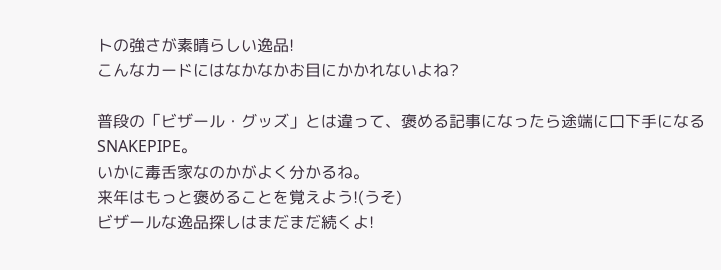トの強さが素晴らしい逸品!
こんなカードにはなかなかお目にかかれないよね?

普段の「ビザール・グッズ」とは違って、褒める記事になったら途端に口下手になるSNAKEPIPE。
いかに毒舌家なのかがよく分かるね。
来年はもっと褒めることを覚えよう!(うそ)
ビザールな逸品探しはまだまだ続くよ!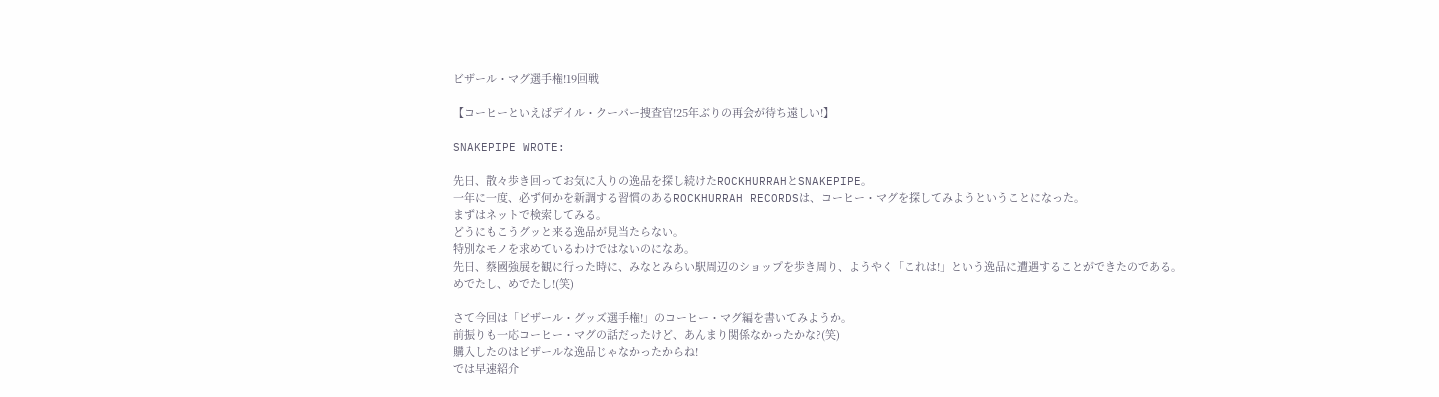ビザール・マグ選手権!19回戦

【コーヒーといえばデイル・クーパー捜査官!25年ぶりの再会が待ち遠しい!】

SNAKEPIPE WROTE:

先日、散々歩き回ってお気に入りの逸品を探し続けたROCKHURRAHとSNAKEPIPE。
一年に一度、必ず何かを新調する習慣のあるROCKHURRAH RECORDSは、コーヒー・マグを探してみようということになった。
まずはネットで検索してみる。
どうにもこうグッと来る逸品が見当たらない。
特別なモノを求めているわけではないのになあ。
先日、蔡國強展を観に行った時に、みなとみらい駅周辺のショップを歩き周り、ようやく「これは!」という逸品に遭遇することができたのである。
めでたし、めでたし!(笑)

さて今回は「ビザール・グッズ選手権!」のコーヒー・マグ編を書いてみようか。
前振りも一応コーヒー・マグの話だったけど、あんまり関係なかったかな?(笑)
購入したのはビザールな逸品じゃなかったからね!
では早速紹介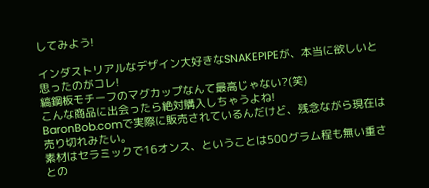してみよう!

インダストリアルなデザイン大好きなSNAKEPIPEが、本当に欲しいと思ったのがコレ!
縞鋼板モチーフのマグカップなんて最高じゃない?(笑)
こんな商品に出会ったら絶対購入しちゃうよね!
BaronBob.comで実際に販売されているんだけど、残念ながら現在は売り切れみたい。
素材はセラミックで16オンス、ということは500グラム程も無い重さとの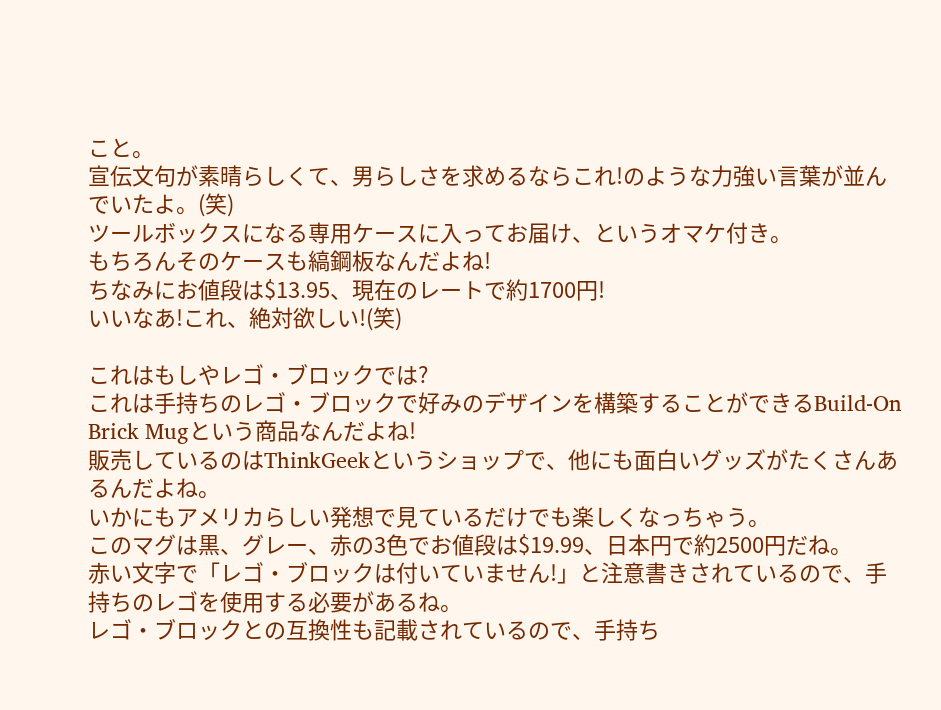こと。
宣伝文句が素晴らしくて、男らしさを求めるならこれ!のような力強い言葉が並んでいたよ。(笑)
ツールボックスになる専用ケースに入ってお届け、というオマケ付き。
もちろんそのケースも縞鋼板なんだよね!
ちなみにお値段は$13.95、現在のレートで約1700円!
いいなあ!これ、絶対欲しい!(笑)

これはもしやレゴ・ブロックでは?
これは手持ちのレゴ・ブロックで好みのデザインを構築することができるBuild-On Brick Mugという商品なんだよね!
販売しているのはThinkGeekというショップで、他にも面白いグッズがたくさんあるんだよね。
いかにもアメリカらしい発想で見ているだけでも楽しくなっちゃう。
このマグは黒、グレー、赤の3色でお値段は$19.99、日本円で約2500円だね。
赤い文字で「レゴ・ブロックは付いていません!」と注意書きされているので、手持ちのレゴを使用する必要があるね。
レゴ・ブロックとの互換性も記載されているので、手持ち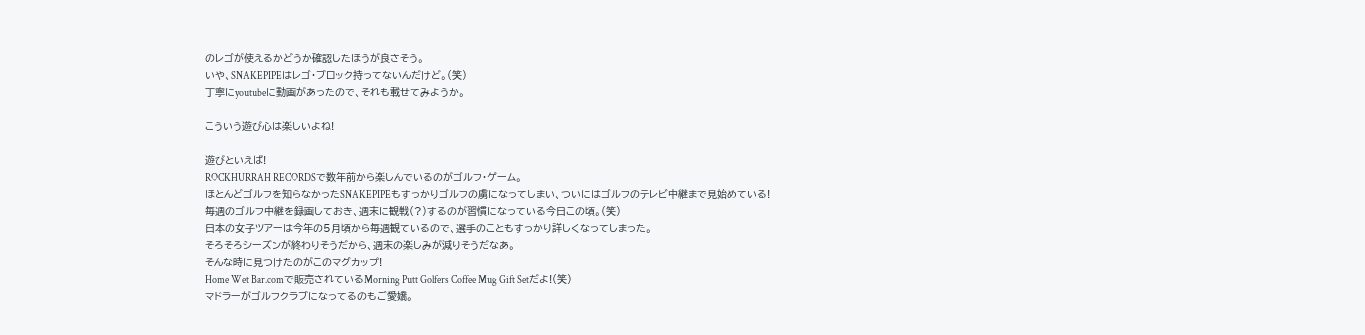のレゴが使えるかどうか確認したほうが良さそう。
いや、SNAKEPIPEはレゴ・ブロック持ってないんだけど。(笑)
丁寧にyoutubeに動画があったので、それも載せてみようか。

こういう遊び心は楽しいよね!

遊びといえば!
ROCKHURRAH RECORDSで数年前から楽しんでいるのがゴルフ・ゲーム。
ほとんどゴルフを知らなかったSNAKEPIPEもすっかりゴルフの虜になってしまい、ついにはゴルフのテレビ中継まで見始めている!
毎週のゴルフ中継を録画しておき、週末に観戦(?)するのが習慣になっている今日この頃。(笑)
日本の女子ツアーは今年の5月頃から毎週観ているので、選手のこともすっかり詳しくなってしまった。
そろそろシーズンが終わりそうだから、週末の楽しみが減りそうだなあ。
そんな時に見つけたのがこのマグカップ!
Home Wet Bar.comで販売されているMorning Putt Golfers Coffee Mug Gift Setだよ!(笑)
マドラーがゴルフクラブになってるのもご愛嬌。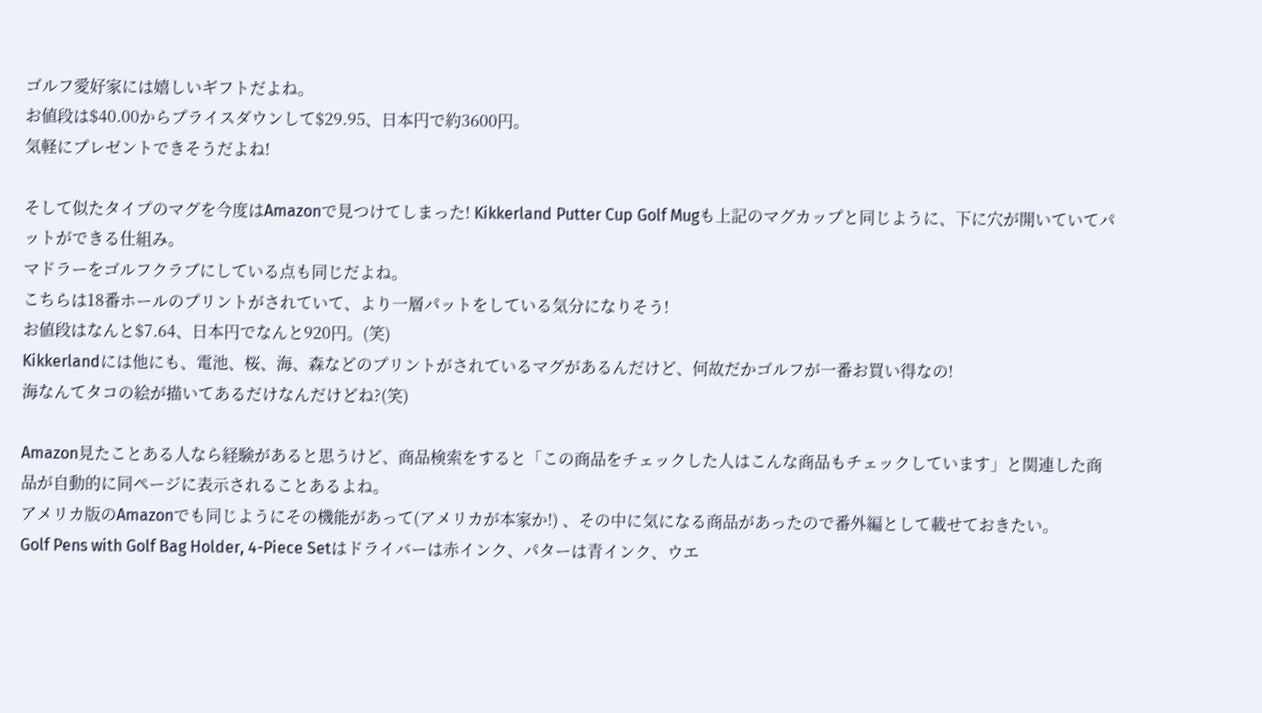ゴルフ愛好家には嬉しいギフトだよね。
お値段は$40.00からプライスダウンして$29.95、日本円で約3600円。
気軽にプレゼントできそうだよね!

そして似たタイプのマグを今度はAmazonで見つけてしまった! Kikkerland Putter Cup Golf Mugも上記のマグカップと同じように、下に穴が開いていてパットができる仕組み。
マドラーをゴルフクラブにしている点も同じだよね。
こちらは18番ホールのプリントがされていて、より一層パットをしている気分になりそう!
お値段はなんと$7.64、日本円でなんと920円。(笑)
Kikkerlandには他にも、電池、桜、海、森などのプリントがされているマグがあるんだけど、何故だかゴルフが一番お買い得なの!
海なんてタコの絵が描いてあるだけなんだけどね?(笑)

Amazon見たことある人なら経験があると思うけど、商品検索をすると「この商品をチェックした人はこんな商品もチェックしています」と関連した商品が自動的に同ページに表示されることあるよね。
アメリカ版のAmazonでも同じようにその機能があって(アメリカが本家か!) 、その中に気になる商品があったので番外編として載せておきたい。
Golf Pens with Golf Bag Holder, 4-Piece Setはドライバーは赤インク、パターは青インク、ウエ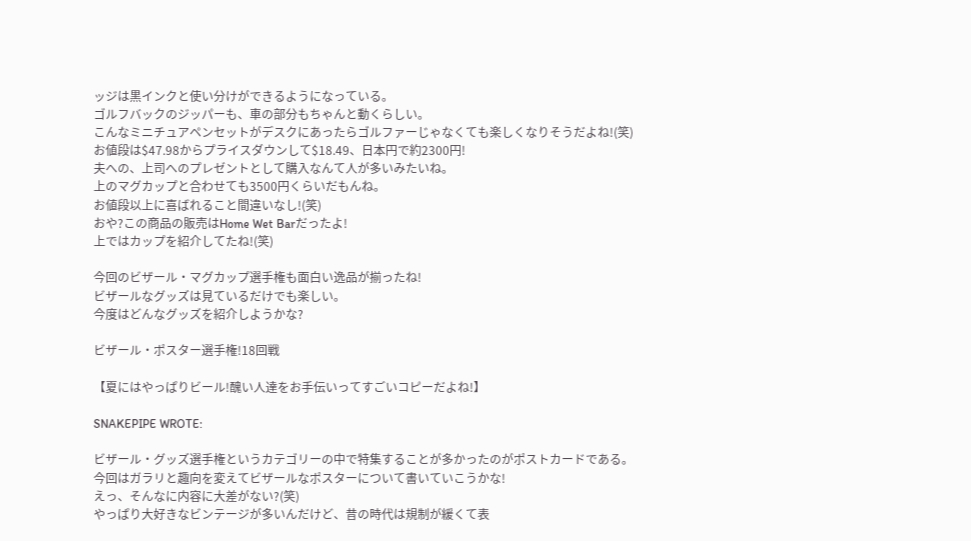ッジは黒インクと使い分けができるようになっている。
ゴルフバックのジッパーも、車の部分もちゃんと動くらしい。
こんなミニチュアペンセットがデスクにあったらゴルファーじゃなくても楽しくなりそうだよね!(笑)
お値段は$47.98からプライスダウンして$18.49、日本円で約2300円!
夫への、上司へのプレゼントとして購入なんて人が多いみたいね。
上のマグカップと合わせても3500円くらいだもんね。
お値段以上に喜ばれること間違いなし!(笑)
おや?この商品の販売はHome Wet Barだったよ!
上ではカップを紹介してたね!(笑)

今回のビザール・マグカップ選手権も面白い逸品が揃ったね!
ビザールなグッズは見ているだけでも楽しい。
今度はどんなグッズを紹介しようかな?

ビザール・ポスター選手権!18回戦

【夏にはやっぱりビール!醜い人達をお手伝いってすごいコピーだよね!】

SNAKEPIPE WROTE:

ビザール・グッズ選手権というカテゴリーの中で特集することが多かったのがポストカードである。
今回はガラリと趣向を変えてビザールなポスターについて書いていこうかな!
えっ、そんなに内容に大差がない?(笑)
やっぱり大好きなビンテージが多いんだけど、昔の時代は規制が緩くて表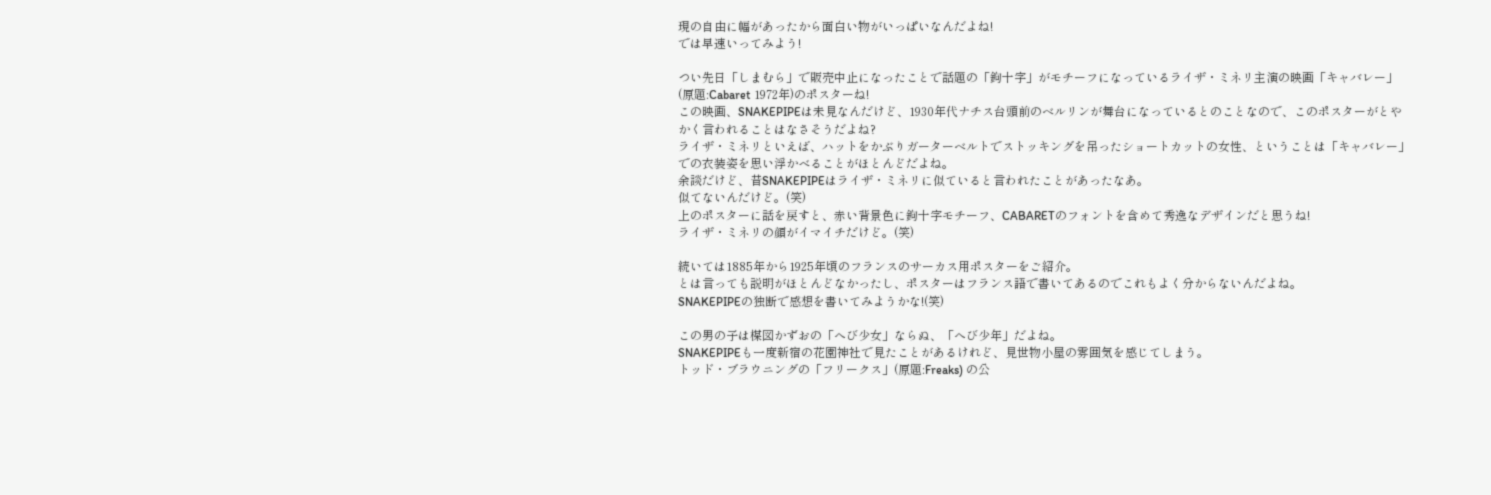現の自由に幅があったから面白い物がいっぱいなんだよね!
では早速いってみよう!

つい先日「しまむら」で販売中止になったことで話題の「鉤十字」がモチーフになっているライザ・ミネリ主演の映画「キャバレー」(原題:Cabaret 1972年)のポスターね!
この映画、SNAKEPIPEは未見なんだけど、1930年代ナチス台頭前のベルリンが舞台になっているとのことなので、このポスターがとやかく言われることはなさそうだよね?
ライザ・ミネリといえば、ハットをかぶりガーターベルトでストッキングを吊ったショートカットの女性、ということは「キャバレー」での衣装姿を思い浮かべることがほとんどだよね。
余談だけど、昔SNAKEPIPEはライザ・ミネリに似ていると言われたことがあったなあ。
似てないんだけど。(笑)
上のポスターに話を戻すと、赤い背景色に鉤十字モチーフ、CABARETのフォントを含めて秀逸なデザインだと思うね!
ライザ・ミネリの顔がイマイチだけど。(笑)

続いては1885年から1925年頃のフランスのサーカス用ポスターをご紹介。
とは言っても説明がほとんどなかったし、ポスターはフランス語で書いてあるのでこれもよく分からないんだよね。
SNAKEPIPEの独断で感想を書いてみようかな!(笑)

この男の子は楳図かずおの「へび少女」ならぬ、「へび少年」だよね。
SNAKEPIPEも一度新宿の花園神社で見たことがあるけれど、見世物小屋の雰囲気を感じてしまう。
トッド・ブラウニングの「フリークス」(原題:Freaks) の公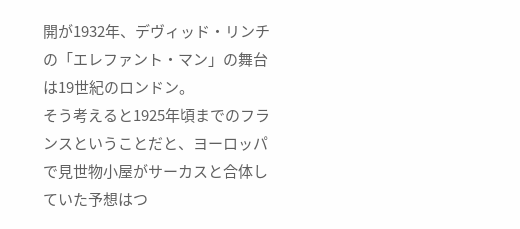開が1932年、デヴィッド・リンチの「エレファント・マン」の舞台は19世紀のロンドン。
そう考えると1925年頃までのフランスということだと、ヨーロッパで見世物小屋がサーカスと合体していた予想はつ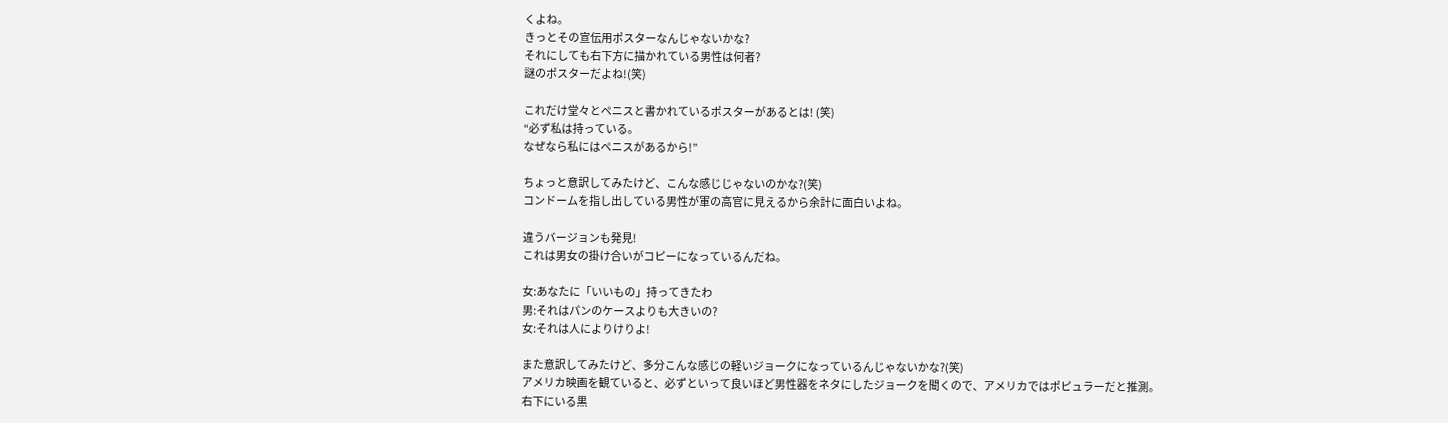くよね。
きっとその宣伝用ポスターなんじゃないかな?
それにしても右下方に描かれている男性は何者?
謎のポスターだよね!(笑)

これだけ堂々とペニスと書かれているポスターがあるとは! (笑)
“必ず私は持っている。
なぜなら私にはペニスがあるから!”

ちょっと意訳してみたけど、こんな感じじゃないのかな?(笑)
コンドームを指し出している男性が軍の高官に見えるから余計に面白いよね。

違うバージョンも発見!
これは男女の掛け合いがコピーになっているんだね。

女:あなたに「いいもの」持ってきたわ
男:それはパンのケースよりも大きいの?
女:それは人によりけりよ!

また意訳してみたけど、多分こんな感じの軽いジョークになっているんじゃないかな?(笑)
アメリカ映画を観ていると、必ずといって良いほど男性器をネタにしたジョークを聞くので、アメリカではポピュラーだと推測。
右下にいる黒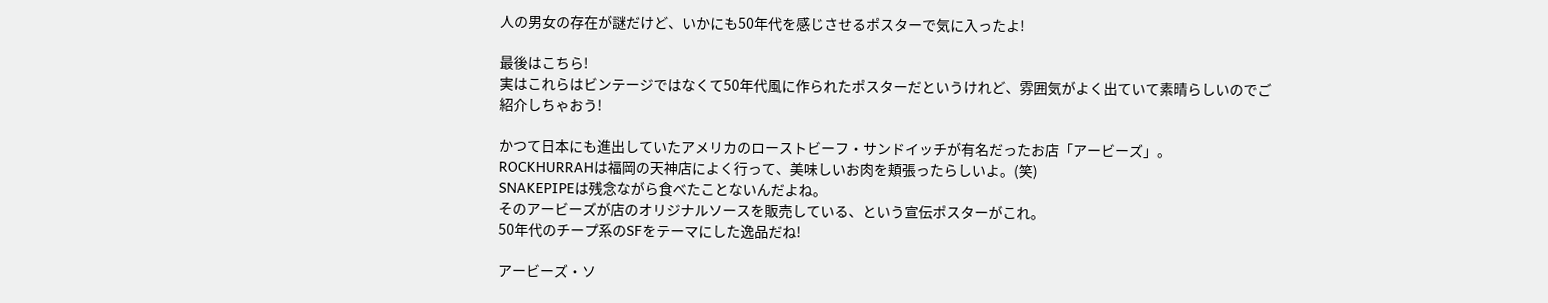人の男女の存在が謎だけど、いかにも50年代を感じさせるポスターで気に入ったよ!

最後はこちら!
実はこれらはビンテージではなくて50年代風に作られたポスターだというけれど、雰囲気がよく出ていて素晴らしいのでご紹介しちゃおう!

かつて日本にも進出していたアメリカのローストビーフ・サンドイッチが有名だったお店「アービーズ」。
ROCKHURRAHは福岡の天神店によく行って、美味しいお肉を頬張ったらしいよ。(笑)
SNAKEPIPEは残念ながら食べたことないんだよね。
そのアービーズが店のオリジナルソースを販売している、という宣伝ポスターがこれ。
50年代のチープ系のSFをテーマにした逸品だね!

アービーズ・ソ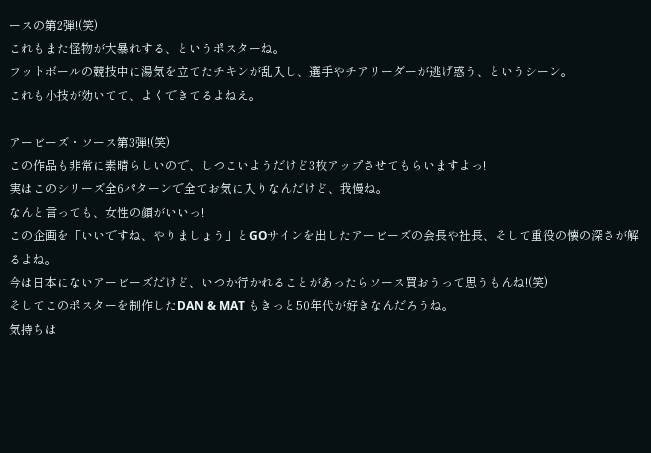ースの第2弾!(笑)
これもまた怪物が大暴れする、というポスターね。
フットボールの競技中に湯気を立てたチキンが乱入し、選手やチアリーダーが逃げ惑う、というシーン。
これも小技が効いてて、よくできてるよねえ。

アービーズ・ソース第3弾!(笑)
この作品も非常に素晴らしいので、しつこいようだけど3枚アップさせてもらいますよっ!
実はこのシリーズ全6パターンで全てお気に入りなんだけど、我慢ね。
なんと言っても、女性の顔がいいっ!
この企画を「いいですね、やりましょう」とGOサインを出したアービーズの会長や社長、そして重役の懐の深さが解るよね。
今は日本にないアービーズだけど、いつか行かれることがあったらソース買おうって思うもんね!(笑)
そしてこのポスターを制作したDAN & MAT もきっと50年代が好きなんだろうね。
気持ちは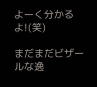よーく分かるよ!(笑)

まだまだビザールな逸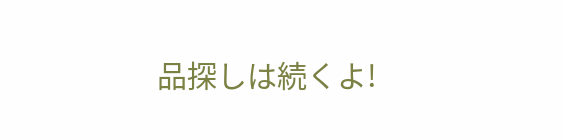品探しは続くよ!